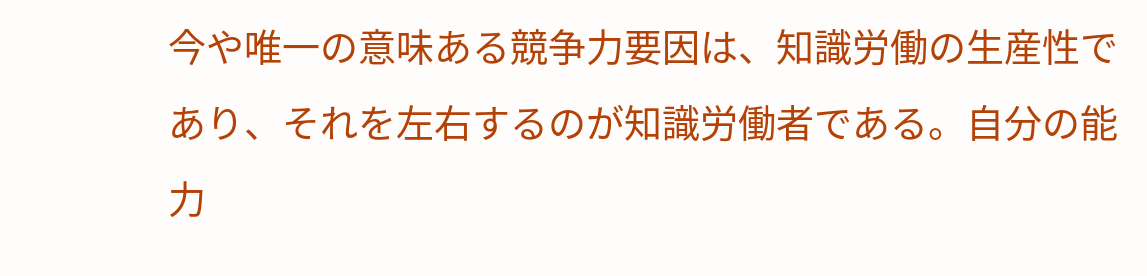今や唯一の意味ある競争力要因は、知識労働の生産性であり、それを左右するのが知識労働者である。自分の能力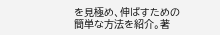を見極め、伸ばすための簡単な方法を紹介。著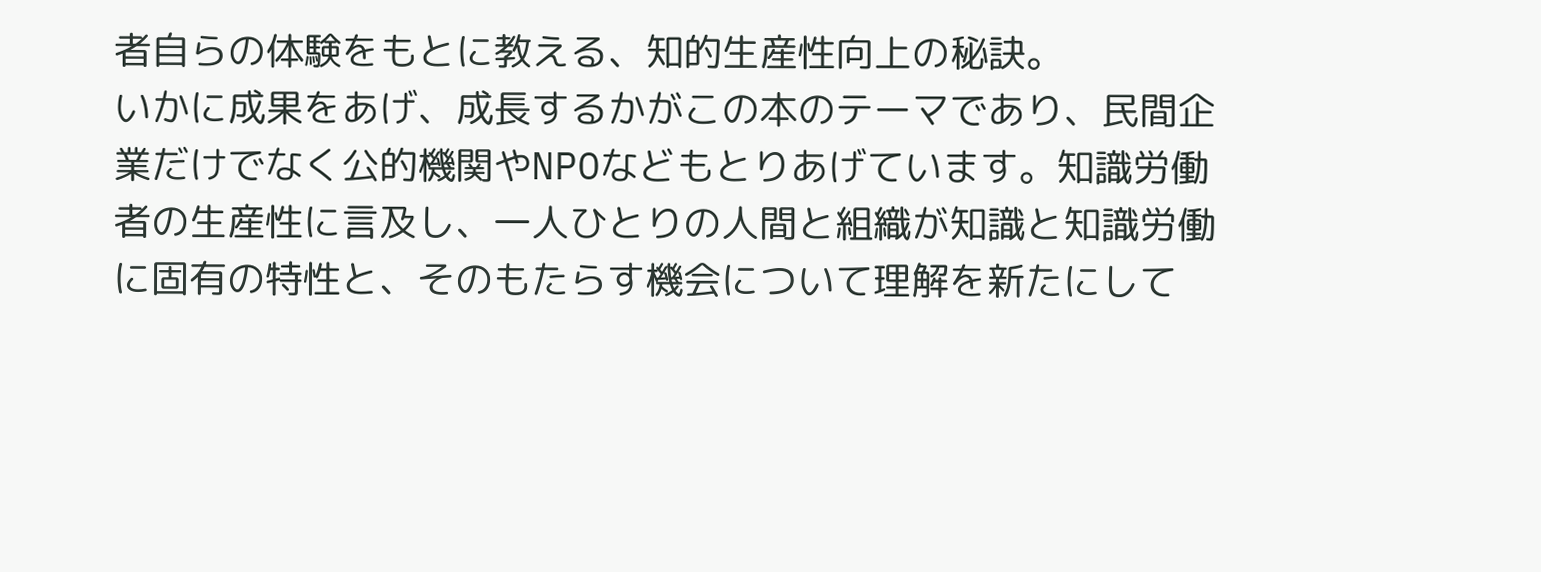者自らの体験をもとに教える、知的生産性向上の秘訣。
いかに成果をあげ、成長するかがこの本のテーマであり、民間企業だけでなく公的機関やNPOなどもとりあげています。知識労働者の生産性に言及し、一人ひとりの人間と組織が知識と知識労働に固有の特性と、そのもたらす機会について理解を新たにして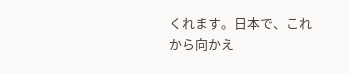くれます。日本で、これから向かえ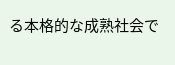る本格的な成熟社会で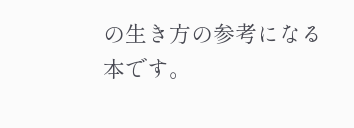の生き方の参考になる本です。